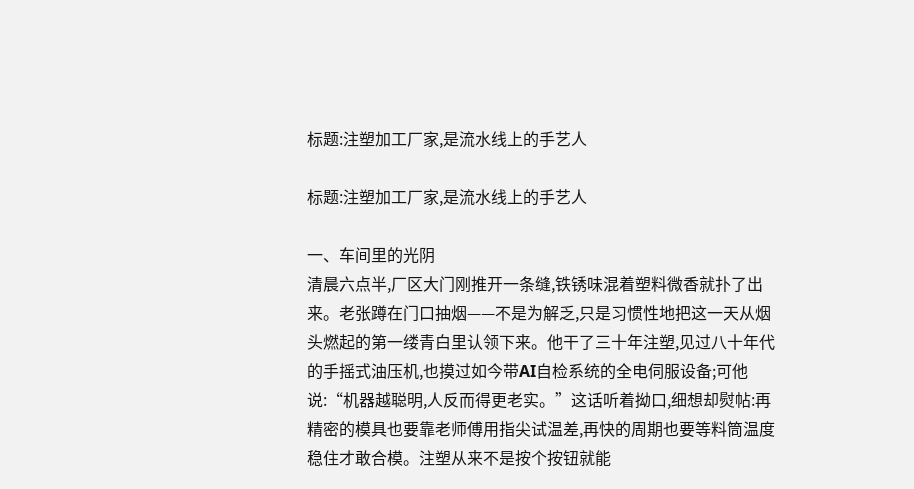标题:注塑加工厂家,是流水线上的手艺人

标题:注塑加工厂家,是流水线上的手艺人

一、车间里的光阴
清晨六点半,厂区大门刚推开一条缝,铁锈味混着塑料微香就扑了出来。老张蹲在门口抽烟——不是为解乏,只是习惯性地把这一天从烟头燃起的第一缕青白里认领下来。他干了三十年注塑,见过八十年代的手摇式油压机,也摸过如今带AI自检系统的全电伺服设备;可他说:“机器越聪明,人反而得更老实。”这话听着拗口,细想却熨帖:再精密的模具也要靠老师傅用指尖试温差,再快的周期也要等料筒温度稳住才敢合模。注塑从来不是按个按钮就能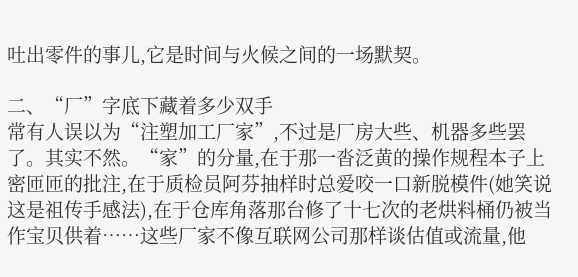吐出零件的事儿,它是时间与火候之间的一场默契。

二、“厂”字底下藏着多少双手
常有人误以为“注塑加工厂家”,不过是厂房大些、机器多些罢了。其实不然。“家”的分量,在于那一沓泛黄的操作规程本子上密匝匝的批注,在于质检员阿芬抽样时总爱咬一口新脱模件(她笑说这是祖传手感法),在于仓库角落那台修了十七次的老烘料桶仍被当作宝贝供着……这些厂家不像互联网公司那样谈估值或流量,他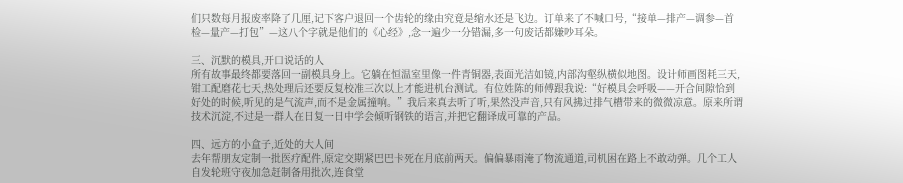们只数每月报废率降了几厘,记下客户退回一个齿轮的缘由究竟是缩水还是飞边。订单来了不喊口号,“接单—排产—调参—首检—量产—打包”—这八个字就是他们的《心经》,念一遍少一分错漏,多一句废话都嫌吵耳朵。

三、沉默的模具,开口说话的人
所有故事最终都要落回一副模具身上。它躺在恒温室里像一件青铜器,表面光洁如镜,内部沟壑纵横似地图。设计师画图耗三天,钳工配磨花七天,热处理后还要反复校准三次以上才能进机台测试。有位姓陈的师傅跟我说:“好模具会呼吸——开合间隙恰到好处的时候,听见的是气流声,而不是金属撞响。”我后来真去听了听,果然没声音,只有风拂过排气槽带来的微微凉意。原来所谓技术沉淀,不过是一群人在日复一日中学会倾听钢铁的语言,并把它翻译成可靠的产品。

四、远方的小盒子,近处的大人间
去年帮朋友定制一批医疗配件,原定交期紧巴巴卡死在月底前两天。偏偏暴雨淹了物流通道,司机困在路上不敢动弹。几个工人自发轮班守夜加急赶制备用批次,连食堂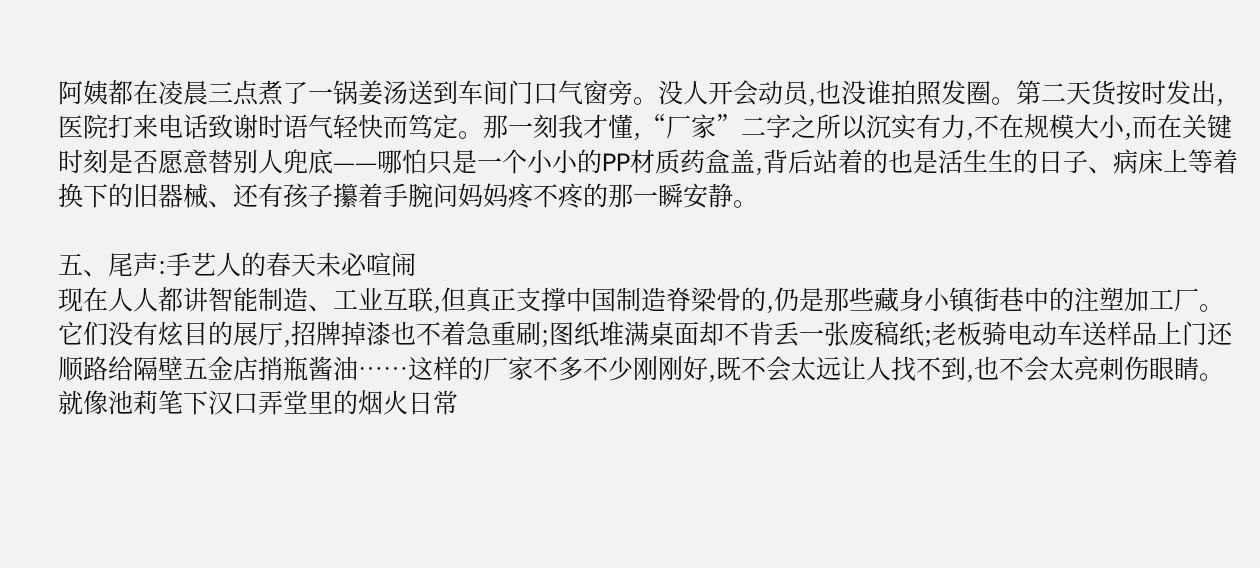阿姨都在凌晨三点煮了一锅姜汤送到车间门口气窗旁。没人开会动员,也没谁拍照发圈。第二天货按时发出,医院打来电话致谢时语气轻快而笃定。那一刻我才懂,“厂家”二字之所以沉实有力,不在规模大小,而在关键时刻是否愿意替别人兜底——哪怕只是一个小小的PP材质药盒盖,背后站着的也是活生生的日子、病床上等着换下的旧器械、还有孩子攥着手腕问妈妈疼不疼的那一瞬安静。

五、尾声:手艺人的春天未必喧闹
现在人人都讲智能制造、工业互联,但真正支撑中国制造脊梁骨的,仍是那些藏身小镇街巷中的注塑加工厂。它们没有炫目的展厅,招牌掉漆也不着急重刷;图纸堆满桌面却不肯丢一张废稿纸;老板骑电动车送样品上门还顺路给隔壁五金店捎瓶酱油……这样的厂家不多不少刚刚好,既不会太远让人找不到,也不会太亮刺伤眼睛。就像池莉笔下汉口弄堂里的烟火日常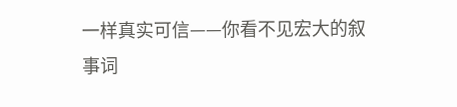一样真实可信——你看不见宏大的叙事词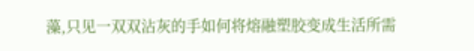藻,只见一双双沾灰的手如何将熔融塑胶变成生活所需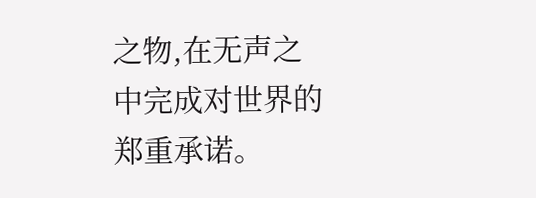之物,在无声之中完成对世界的郑重承诺。